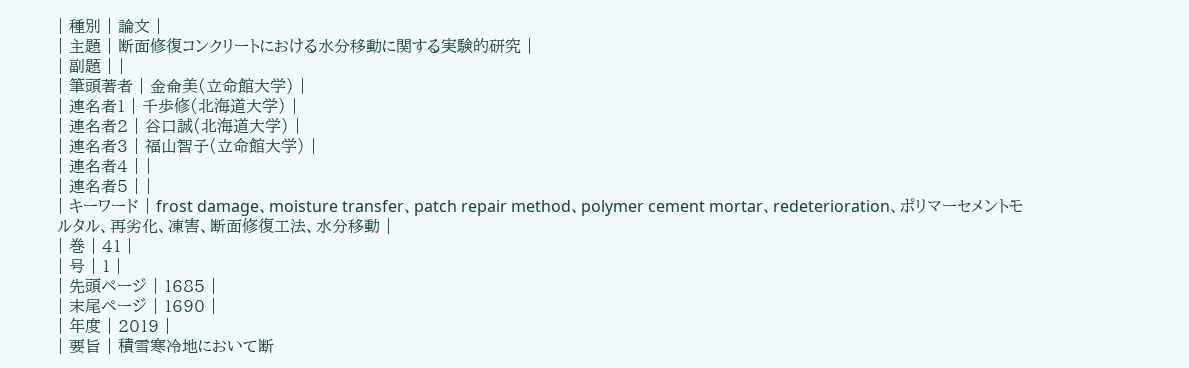| 種別 | 論文 |
| 主題 | 断面修復コンクリートにおける水分移動に関する実験的研究 |
| 副題 | |
| 筆頭著者 | 金侖美(立命館大学) |
| 連名者1 | 千歩修(北海道大学) |
| 連名者2 | 谷口誠(北海道大学) |
| 連名者3 | 福山智子(立命館大学) |
| 連名者4 | |
| 連名者5 | |
| キーワード | frost damage、moisture transfer、patch repair method、polymer cement mortar、redeterioration、ポリマーセメントモルタル、再劣化、凍害、断面修復工法、水分移動 |
| 巻 | 41 |
| 号 | 1 |
| 先頭ページ | 1685 |
| 末尾ページ | 1690 |
| 年度 | 2019 |
| 要旨 | 積雪寒冷地において断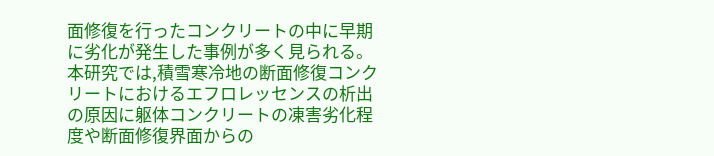面修復を行ったコンクリートの中に早期に劣化が発生した事例が多く見られる。本研究では,積雪寒冷地の断面修復コンクリートにおけるエフロレッセンスの析出の原因に躯体コンクリートの凍害劣化程度や断面修復界面からの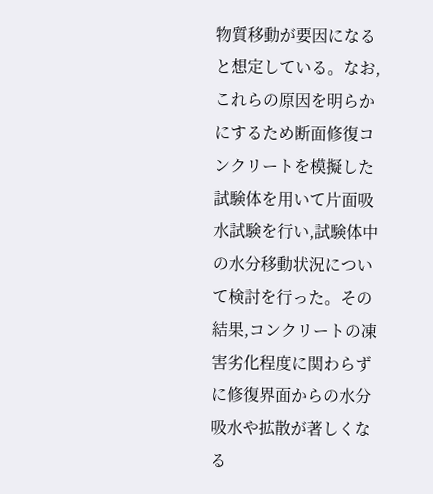物質移動が要因になると想定している。なお,これらの原因を明らかにするため断面修復コンクリートを模擬した試験体を用いて片面吸水試験を行い,試験体中の水分移動状況について検討を行った。その結果,コンクリートの凍害劣化程度に関わらずに修復界面からの水分吸水や拡散が著しくなる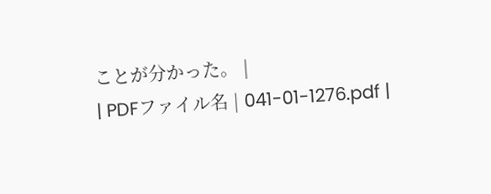ことが分かった。 |
| PDFファイル名 | 041-01-1276.pdf |